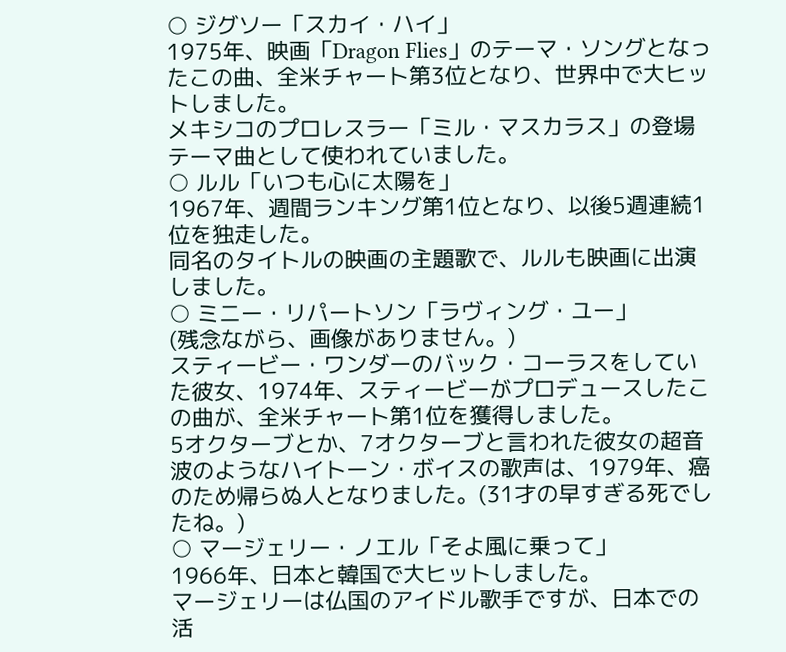○ ジグソー「スカイ・ハイ」
1975年、映画「Dragon Flies」のテーマ・ソングとなったこの曲、全米チャート第3位となり、世界中で大ヒットしました。
メキシコのプロレスラー「ミル・マスカラス」の登場テーマ曲として使われていました。
○ ルル「いつも心に太陽を」
1967年、週間ランキング第1位となり、以後5週連続1位を独走した。
同名のタイトルの映画の主題歌で、ルルも映画に出演しました。
○ ミニー・リパートソン「ラヴィング・ユー」
(残念ながら、画像がありません。)
スティービー・ワンダーのバック・コーラスをしていた彼女、1974年、スティービーがプロデュースしたこの曲が、全米チャート第1位を獲得しました。
5オクターブとか、7オクターブと言われた彼女の超音波のようなハイトーン・ボイスの歌声は、1979年、癌のため帰らぬ人となりました。(31才の早すぎる死でしたね。)
○ マージェリー・ノエル「そよ風に乗って」
1966年、日本と韓国で大ヒットしました。
マージェリーは仏国のアイドル歌手ですが、日本での活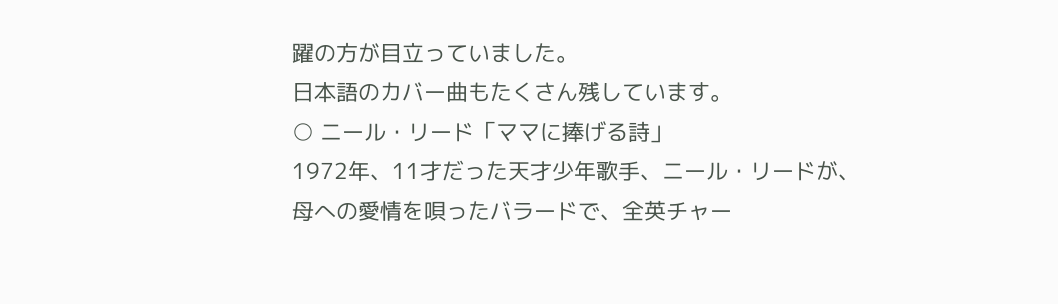躍の方が目立っていました。
日本語のカバー曲もたくさん残しています。
○ ニール・リード「ママに捧げる詩」
1972年、11才だった天才少年歌手、ニール・リードが、母への愛情を唄ったバラードで、全英チャー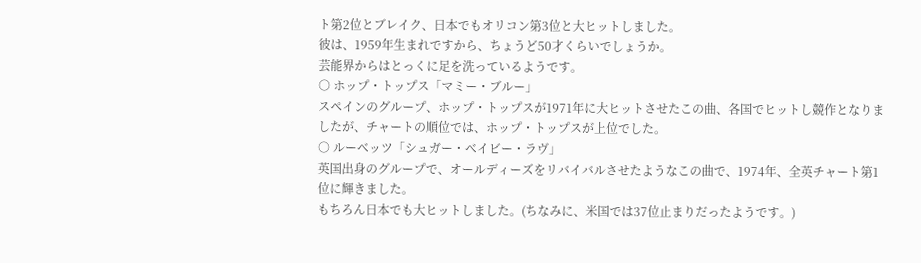ト第2位とブレイク、日本でもオリコン第3位と大ヒットしました。
彼は、1959年生まれですから、ちょうど50才くらいでしょうか。
芸能界からはとっくに足を洗っているようです。
○ ホップ・トップス「マミー・ブルー」
スペインのグループ、ホップ・トップスが1971年に大ヒットさせたこの曲、各国でヒットし競作となりましたが、チャートの順位では、ホップ・トップスが上位でした。
○ ルーベッツ「シュガー・ベイビー・ラヴ」
英国出身のグループで、オールディーズをリバイバルさせたようなこの曲で、1974年、全英チャート第1位に輝きました。
もちろん日本でも大ヒットしました。(ちなみに、米国では37位止まりだったようです。)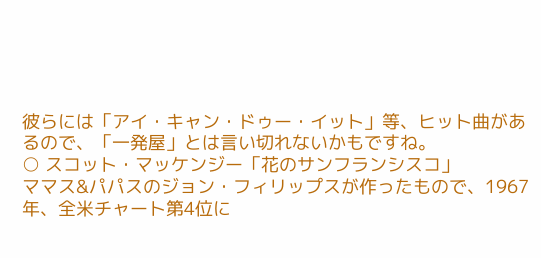彼らには「アイ・キャン・ドゥー・イット」等、ヒット曲があるので、「一発屋」とは言い切れないかもですね。
○ スコット・マッケンジー「花のサンフランシスコ」
ママス&パパスのジョン・フィリップスが作ったもので、1967年、全米チャート第4位に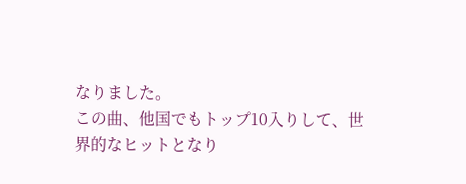なりました。
この曲、他国でもトップ10入りして、世界的なヒットとなり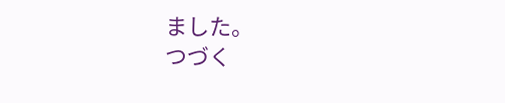ました。
つづく